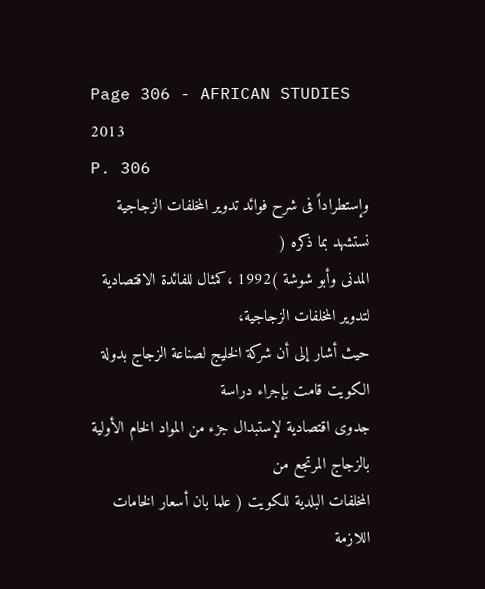Page 306 - AFRICAN STUDIES 2013
P. 306
وإستطراداً فى شرح فوائد تدوير المخلفات الزجاجية نستشهد بما ذكره (
المدنى وأبو شوشة )1992 ،كمثال للفائدة الاقتصادية لتدوير المخلفات الزجاجية،
حيث أشار إلى أن شركة الخليج لصناعة الزجاج بدولة الكويت قامت بإجراء دراسة
جدوى اقتصادية لإستبدال جزء من المواد الخام الأولية بالزجاج المرتجع من
المخلفات البلدية للكويت ( علما بان أسعار الخامات اللازمة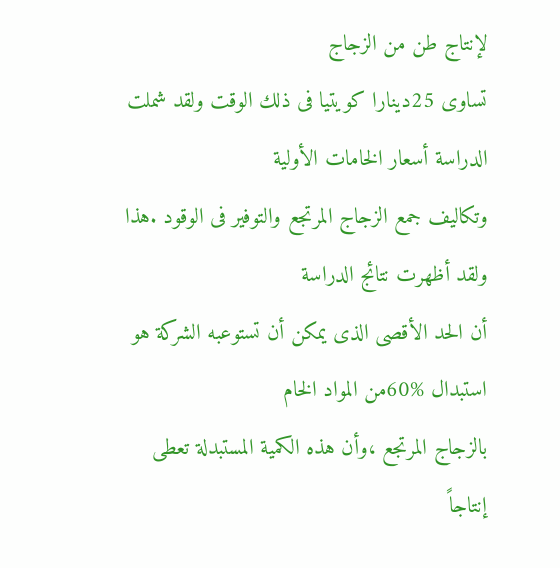لإنتاج طن من الزجاج
تساوى 25دينارا كويتيا فى ذلك الوقت ولقد شملت الدراسة أسعار الخامات الأولية
وتكاليف جمع الزجاج المرتجع والتوفير فى الوقود .هذا ولقد أظهرت نتائج الدراسة
أن الحد الأقصى الذى يمكن أن تستوعبه الشركة هو استبدال %60من المواد الخام
بالزجاج المرتجع ،وأن هذه الكمية المستبدلة تعطى إنتاجاً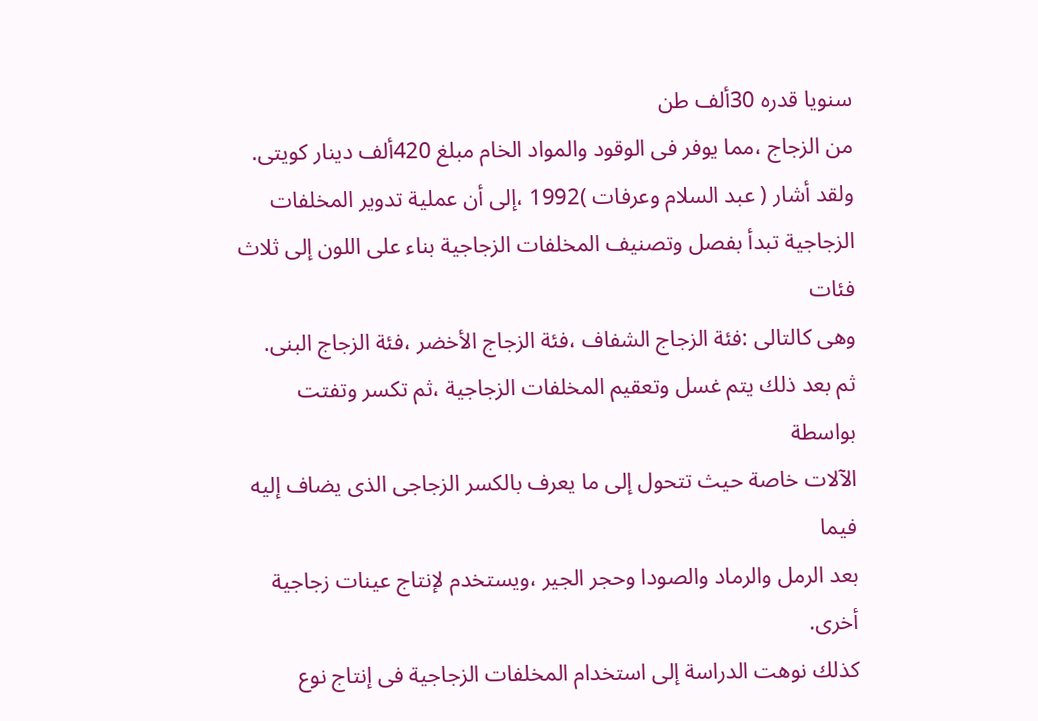سنويا قدره 30ألف طن
من الزجاج ،مما يوفر فى الوقود والمواد الخام مبلغ 420ألف دينار كويتى.
ولقد أشار ( عبد السلام وعرفات )1992 ،إلى أن عملية تدوير المخلفات
الزجاجية تبدأ بفصل وتصنيف المخلفات الزجاجية بناء على اللون إلى ثلاث فئات
وهى كالتالى :فئة الزجاج الشفاف ،فئة الزجاج الأخضر ،فئة الزجاج البنى.
ثم بعد ذلك يتم غسل وتعقيم المخلفات الزجاجية ،ثم تكسر وتفتت بواسطة
الآلات خاصة حيث تتحول إلى ما يعرف بالكسر الزجاجى الذى يضاف إليه فيما
بعد الرمل والرماد والصودا وحجر الجير ،ويستخدم لإنتاج عينات زجاجية أخرى.
كذلك نوهت الدراسة إلى استخدام المخلفات الزجاجية فى إنتاج نوع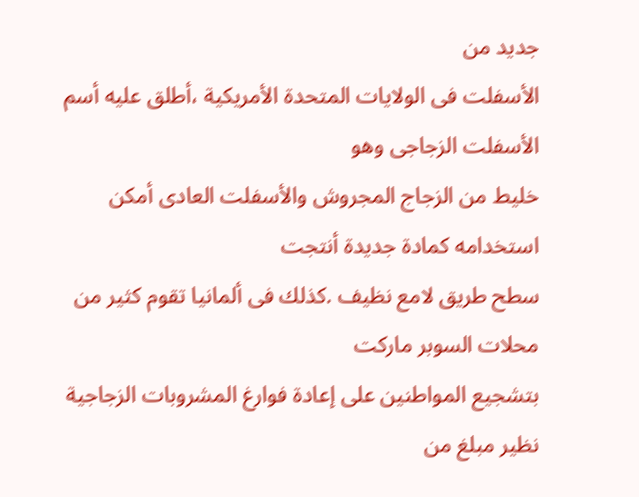جديد من
الأسفلت فى الولايات المتحدة الأمريكية ،أطلق عليه أسم الأسفلت الزجاجى وهو
خليط من الزجاج المجروش والأسفلت العادى أمكن استخدامه كمادة جديدة أنتجت
سطح طريق لامع نظيف .كذلك فى ألمانيا تقوم كثير من محلات السوبر ماركت
بتشجيع المواطنين على إعادة فوارغ المشروبات الزجاجية نظير مبلغ من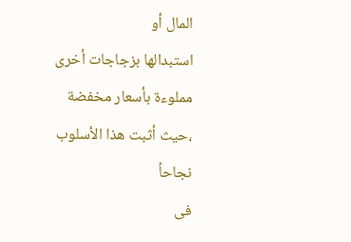المال أو
استبدالها بزجاجات أخرى مملوءة بأسعار مخفضة ،حيث أثبت هذا الأسلوب نجاحاُ
فى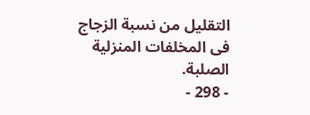التقليل من نسبة الزجاج فى المخلفات المنزلية الصلبة.
- 298 -